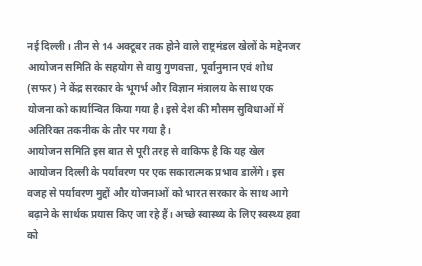नई दिल्ली। तीन से 14 अक्टूबर तक होने वाले राष्ट्रमंडल खेलों के मद्देनजर आयोजन समिति के सहयोग से वायु गुणवत्ता, पूर्वानुमान एवं शोध (सफर) ने केंद्र सरकार के भूगर्भ और विज्ञान मंत्रालय के साथ एक योजना को कार्यान्वित किया गया है। इसे देश की मौसम सुविधाओं में अतिरिक्त तकनीक के तौर पर गया है।
आयोजन समिति इस बात से पूरी तरह से वाकिफ है कि यह खेल आयोजन दिल्ली के पर्यावरण पर एक सकारात्मक प्रभाव डालेंगे। इस वजह से पर्यावरण मुद्दों और योजनाओं को भारत सरकार के साथ आगे बढ़ाने के सार्थक प्रयास किए जा रहे हैं। अच्छे स्वास्थ्य के लिए स्वस्थ्य हवा को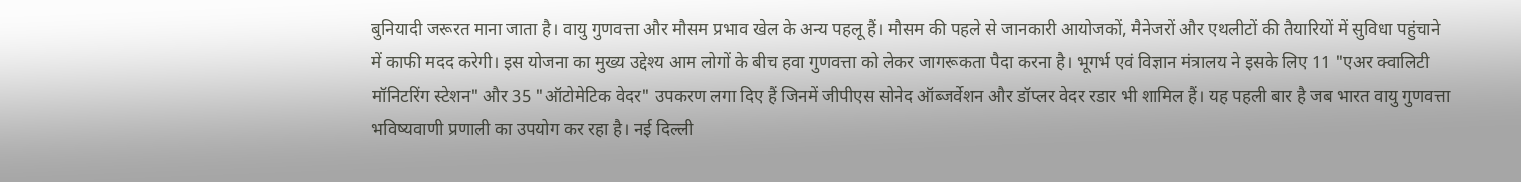बुनियादी जरूरत माना जाता है। वायु गुणवत्ता और मौसम प्रभाव खेल के अन्य पहलू हैं। मौसम की पहले से जानकारी आयोजकों, मैनेजरों और एथलीटों की तैयारियों में सुविधा पहुंचाने में काफी मदद करेगी। इस योजना का मुख्य उद्देश्य आम लोगों के बीच हवा गुणवत्ता को लेकर जागरूकता पैदा करना है। भूगर्भ एवं विज्ञान मंत्रालय ने इसके लिए 11 "एअर क्वालिटी मॉनिटरिंग स्टेशन" और 35 "ऑटोमेटिक वेदर" उपकरण लगा दिए हैं जिनमें जीपीएस सोनेद ऑब्जर्वेशन और डॉप्लर वेदर रडार भी शामिल हैं। यह पहली बार है जब भारत वायु गुणवत्ता भविष्यवाणी प्रणाली का उपयोग कर रहा है। नई दिल्ली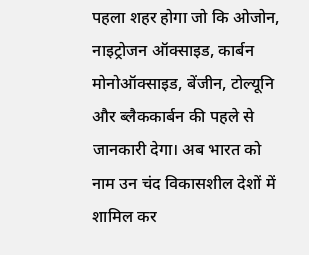पहला शहर होगा जो कि ओजोन, नाइट्रोजन ऑक्साइड, कार्बन मोनोऑक्साइड, बेंजीन, टोल्यूनि और ब्लैककार्बन की पहले से जानकारी देगा। अब भारत को नाम उन चंद विकासशील देशों में शामिल कर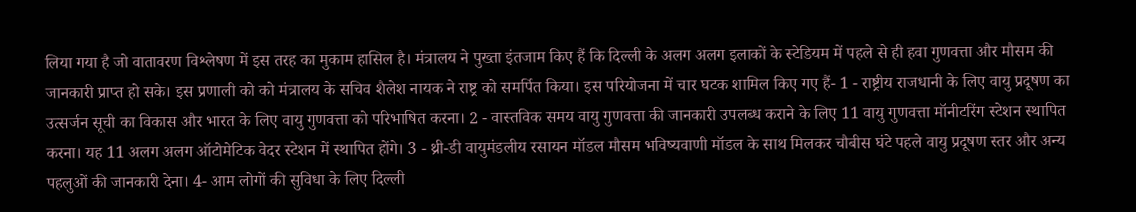लिया गया है जो वातावरण विश्लेषण में इस तरह का मुकाम हासिल है। मंत्रालय ने पुख्ता इंतजाम किए हैं कि दिल्ली के अलग अलग इलाकों के स्टेडियम में पहले से ही हवा गुणवत्ता और मौसम की जानकारी प्राप्त हो सके। इस प्रणाली को को मंत्रालय के सचिव शैलेश नायक ने राष्ट्र को समर्पित किया। इस परियोजना में चार घटक शामिल किए गए हैं- 1 - राष्ट्रीय राजधानी के लिए वायु प्रदूषण का उत्सर्जन सूची का विकास और भारत के लिए वायु गुणवत्ता को परिभाषित करना। 2 - वास्तविक समय वायु गुणवत्ता की जानकारी उपलब्ध कराने के लिए 11 वायु गुणवत्ता मॉनीटरिंग स्टेशन स्थापित करना। यह 11 अलग अलग ऑटोमेटिक वेदर स्टेशन में स्थापित होंगे। 3 - थ्री-डी वायुमंडलीय रसायन मॉडल मौसम भविष्यवाणी मॉडल के साथ मिलकर चौबीस घंटे पहले वायु प्रदूषण स्तर और अन्य पहलुओं की जानकारी देना। 4- आम लोगों की सुविधा के लिए दिल्ली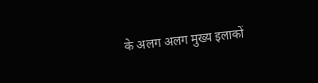के अलग अलग मुख्य इलाकों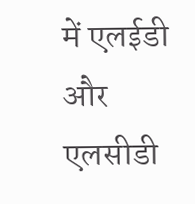में एलईडी और एलसीडी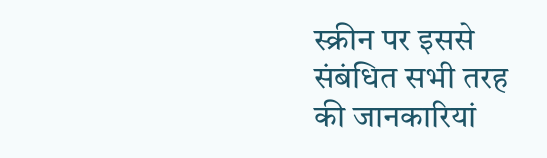स्क्रीन पर इससे संबंधित सभी तरह की जानकारियां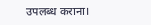उपलब्ध कराना।